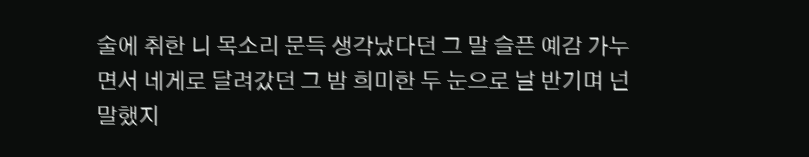술에 취한 니 목소리 문득 생각났다던 그 말 슬픈 예감 가누면서 네게로 달려갔던 그 밤 희미한 두 눈으로 날 반기며 넌 말했지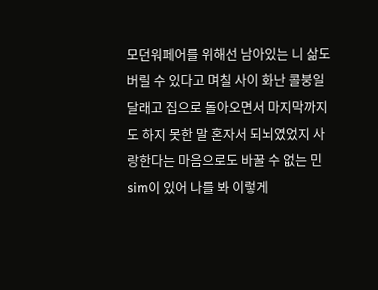모던워페어를 위해선 남아있는 니 삶도 버릴 수 있다고 며칠 사이 화난 콜붕일 달래고 집으로 돌아오면서 마지막까지도 하지 못한 말 혼자서 되뇌였었지 사랑한다는 마음으로도 바꿀 수 없는 민sim이 있어 나를 봐 이렇게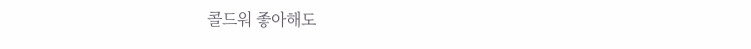콜드워 좋아해도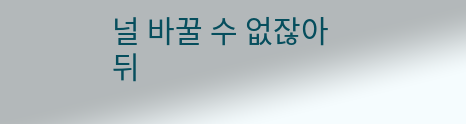널 바꿀 수 없잖아
뒤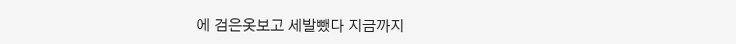에 검은옷보고 세발뺐다 지금까지